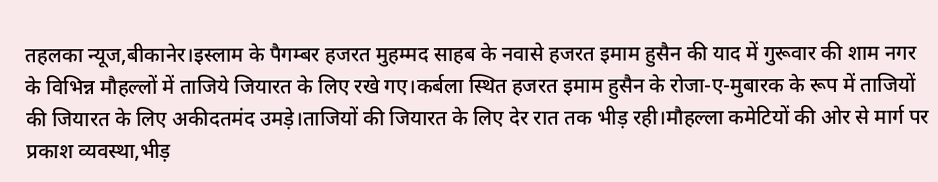तहलका न्यूज,बीकानेर।इस्लाम के पैगम्बर हजरत मुहम्मद साहब के नवासे हजरत इमाम हुसैन की याद में गुरूवार की शाम नगर के विभिन्न मौहल्लों में ताजिये जियारत के लिए रखे गए।कर्बला स्थित हजरत इमाम हुसैन के रोजा-ए-मुबारक के रूप में ताजियों की जियारत के लिए अकीदतमंद उमड़े।ताजियों की जियारत के लिए देर रात तक भीड़ रही।मौहल्ला कमेटियों की ओर से मार्ग पर प्रकाश व्यवस्था,भीड़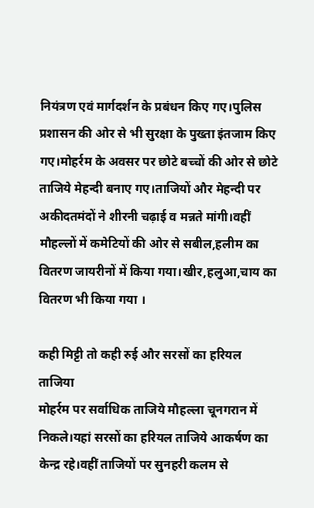नियंत्रण एवं मार्गदर्शन के प्रबंधन किए गए।पुलिस प्रशासन की ओर से भी सुरक्षा के पुख्ता इंतजाम किए गए।मोहर्रम के अवसर पर छोटे बच्चों की ओर से छोटे ताजिये मेहन्दी बनाए गए।ताजियों और मेहन्दी पर अकीदतमंदों ने शीरनी चढ़ाई व मन्नते मांगी।वहीं मौहल्लों में कमेटियों की ओर से सबील,हलीम का वितरण जायरीनों में किया गया।खीर,हलुआ,चाय का वितरण भी किया गया ।

कही मिट्टी तो कही रुई और सरसों का हरियल ताजिया
मोहर्रम पर सर्वाधिक ताजिये मौहल्ला चूनगरान में निकले।यहां सरसों का हरियल ताजिये आकर्षण का केन्द्र रहे।वहीं ताजियों पर सुनहरी कलम से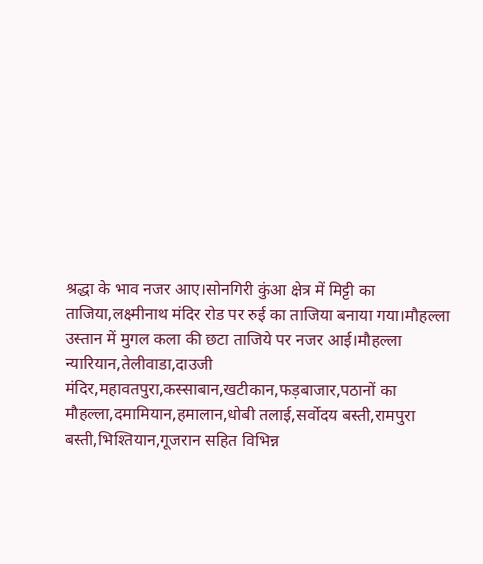श्रद्धा के भाव नजर आए।सोनगिरी कुंआ क्षेत्र में मिट्टी का ताजिया,लक्ष्मीनाथ मंदिर रोड पर रुई का ताजिया बनाया गया।मौहल्ला उस्तान में मुगल कला की छटा ताजिये पर नजर आई।मौहल्ला न्यारियान,तेलीवाडा,दाउजी मंदिर,महावतपुरा,कस्साबान,खटीकान,फड़बाजार,पठानों का मौहल्ला,दमामियान,हमालान,धोबी तलाई,सर्वोदय बस्ती,रामपुरा बस्ती,भिश्तियान,गूजरान सहित विभिन्न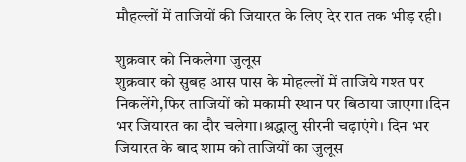मौहल्लों में ताजियों की जियारत के लिए देर रात तक भीड़ रही।

शुक्रवार को निकलेगा जुलूस
शुक्रवार को सुबह आस पास के मोहल्लों में ताजिये गश्त पर निकलेंगे,फिर ताजियों को मकामी स्थान पर बिठाया जाएगा।दिन भर जियारत का दौर चलेगा।श्रद्धालु सीरनी चढ़ाएंगे। दिन भर जियारत के बाद शाम को ताजियों का जुलूस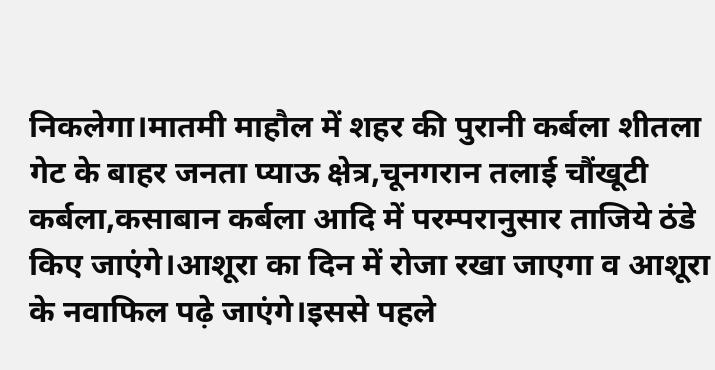निकलेगा।मातमी माहौल में शहर की पुरानी कर्बला शीतला गेट के बाहर जनता प्याऊ क्षेत्र,चूनगरान तलाई चौंखूटी कर्बला,कसाबान कर्बला आदि में परम्परानुसार ताजिये ठंडे किए जाएंगे।आशूरा का दिन में रोजा रखा जाएगा व आशूरा के नवाफिल पढ़े जाएंगे।इससे पहले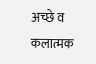अच्छे व कलात्मक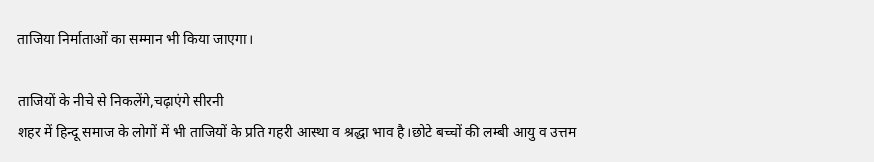ताजिया निर्माताओं का सम्मान भी किया जाएगा।

ताजियों के नीचे से निकलेंगे,चढ़ाएंगे सीरनी
शहर में हिन्दू समाज के लोगों में भी ताजियों के प्रति गहरी आस्था व श्रद्धा भाव है।छोटे बच्चों की लम्बी आयु व उत्तम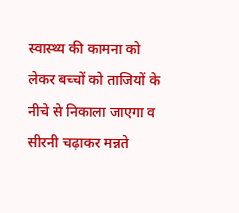स्वास्थ्य की कामना को लेकर बच्चों को ताजियों के नीचे से निकाला जाएगा व सीरनी चढ़ाकर मन्नते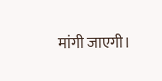मांगी जाएगी।